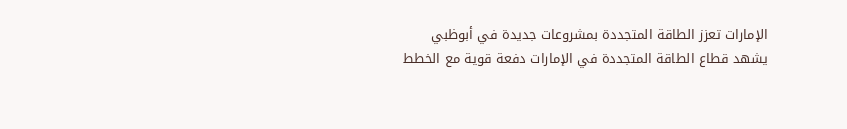الإمارات تعزز الطاقة المتجددة بمشروعات جديدة في أبوظبي
يشهد قطاع الطاقة المتجددة في الإمارات دفعة قوية مع الخطط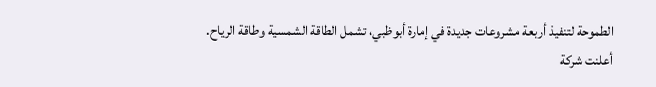الطموحة لتنفيذ أربعة مشروعات جديدة في إمارة أبوظبي، تشمل الطاقة الشمسية وطاقة الرياح.
أعلنت شركة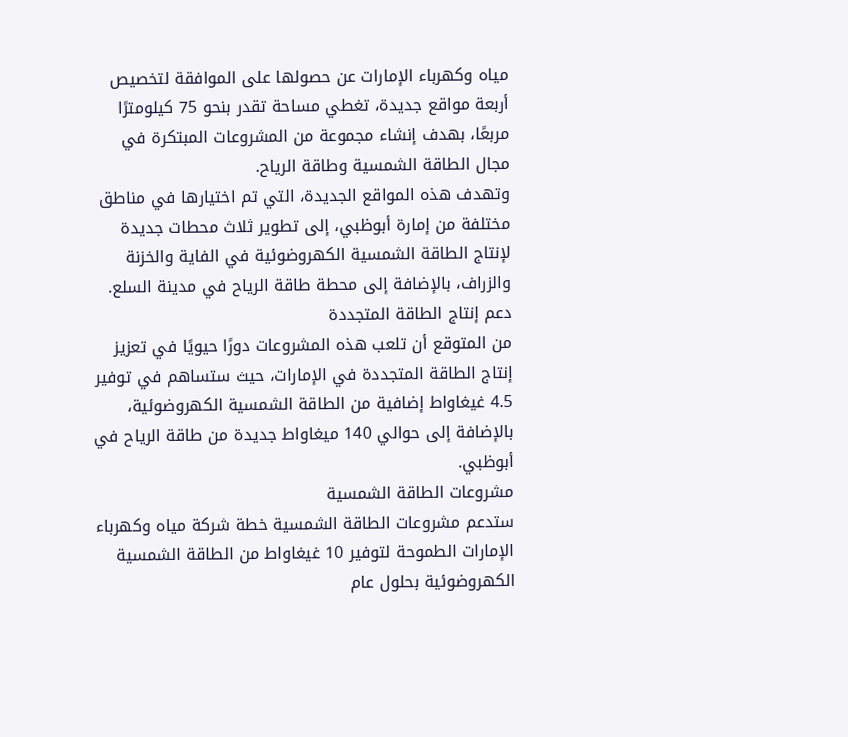مياه وكهرباء الإمارات عن حصولها على الموافقة لتخصيص أربعة مواقع جديدة، تغطي مساحة تقدر بنحو 75 كيلومترًا مربعًا، بهدف إنشاء مجموعة من المشروعات المبتكرة في مجال الطاقة الشمسية وطاقة الرياح.
وتهدف هذه المواقع الجديدة، التي تم اختيارها في مناطق مختلفة من إمارة أبوظبي، إلى تطوير ثلاث محطات جديدة لإنتاج الطاقة الشمسية الكهروضوئية في الفاية والخزنة والزراف، بالإضافة إلى محطة طاقة الرياح في مدينة السلع.
دعم إنتاج الطاقة المتجددة
من المتوقع أن تلعب هذه المشروعات دورًا حيويًا في تعزيز إنتاج الطاقة المتجددة في الإمارات، حيث ستساهم في توفير 4.5 غيغاواط إضافية من الطاقة الشمسية الكهروضوئية، بالإضافة إلى حوالي 140 ميغاواط جديدة من طاقة الرياح في أبوظبي.
مشروعات الطاقة الشمسية
ستدعم مشروعات الطاقة الشمسية خطة شركة مياه وكهرباء الإمارات الطموحة لتوفير 10 غيغاواط من الطاقة الشمسية الكهروضوئية بحلول عام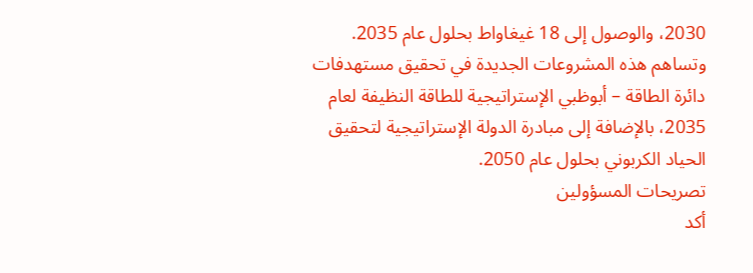2030، والوصول إلى 18 غيغاواط بحلول عام 2035.
وتساهم هذه المشروعات الجديدة في تحقيق مستهدفات دائرة الطاقة – أبوظبي الإستراتيجية للطاقة النظيفة لعام 2035، بالإضافة إلى مبادرة الدولة الإستراتيجية لتحقيق الحياد الكربوني بحلول عام 2050.
تصريحات المسؤولين
أكد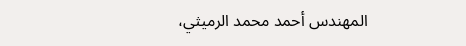المهندس أحمد محمد الرميثي،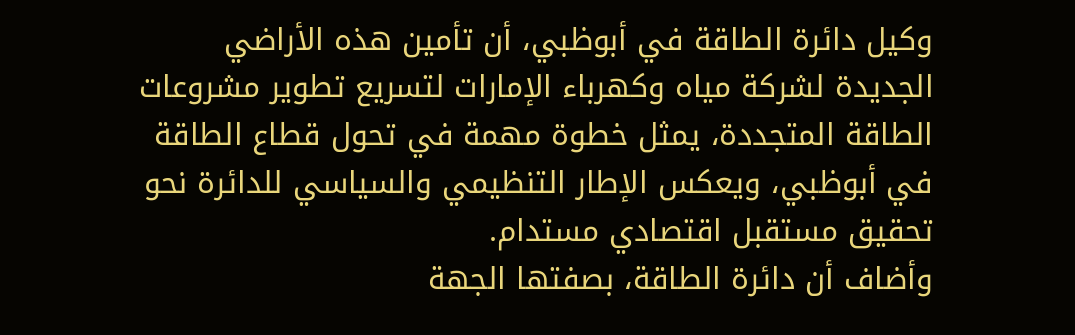وكيل دائرة الطاقة في أبوظبي، أن تأمين هذه الأراضي الجديدة لشركة مياه وكهرباء الإمارات لتسريع تطوير مشروعات الطاقة المتجددة، يمثل خطوة مهمة في تحول قطاع الطاقة في أبوظبي، ويعكس الإطار التنظيمي والسياسي للدائرة نحو تحقيق مستقبل اقتصادي مستدام.
وأضاف أن دائرة الطاقة، بصفتها الجهة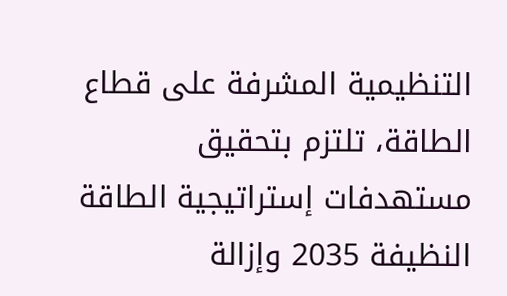التنظيمية المشرفة على قطاع الطاقة، تلتزم بتحقيق مستهدفات إستراتيجية الطاقة النظيفة 2035 وإزالة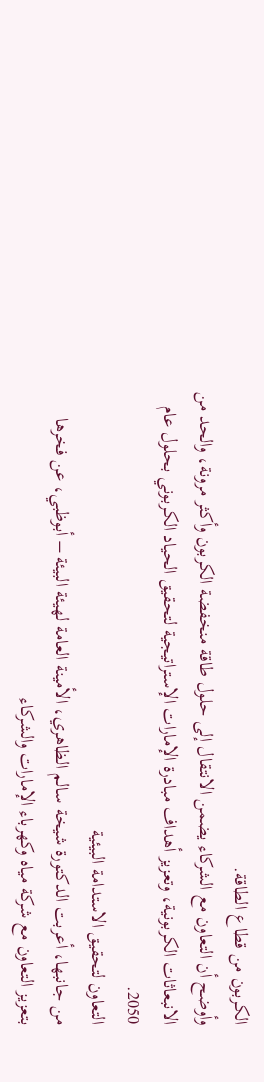الكربون من قطاع الطاقة.
وأوضح أن التعاون مع الشركاء يضمن الانتقال إلى حلول طاقة منخفضة الكربون وأكثر مرونة، والحد من الانبعاثات الكربونية، وتعزيز أهداف مبادرة الإمارات الإستراتيجية لتحقيق الحياد الكربوني بحلول عام 2050.
التعاون لتحقيق الاستدامة البيئية
من جانبها، أعربت الدكتورة شيخة سالم الظاهري، الأمينة العامة لهيئة البيئة – أبوظبي، عن فخرها بتعزيز التعاون مع شركة مياه وكهرباء الإمارات والشركاء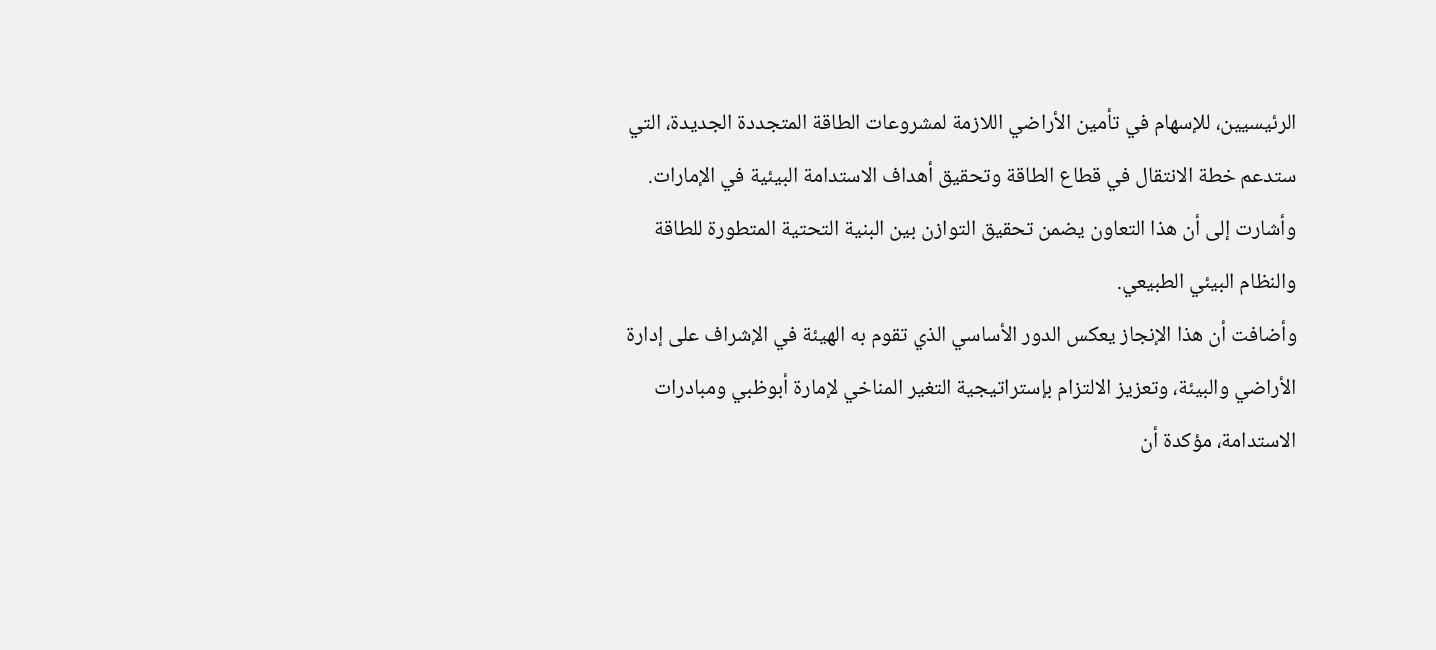الرئيسيين، للإسهام في تأمين الأراضي اللازمة لمشروعات الطاقة المتجددة الجديدة، التي ستدعم خطة الانتقال في قطاع الطاقة وتحقيق أهداف الاستدامة البيئية في الإمارات.
وأشارت إلى أن هذا التعاون يضمن تحقيق التوازن بين البنية التحتية المتطورة للطاقة والنظام البيئي الطبيعي.
وأضافت أن هذا الإنجاز يعكس الدور الأساسي الذي تقوم به الهيئة في الإشراف على إدارة الأراضي والبيئة، وتعزيز الالتزام بإستراتيجية التغير المناخي لإمارة أبوظبي ومبادرات الاستدامة، مؤكدة أن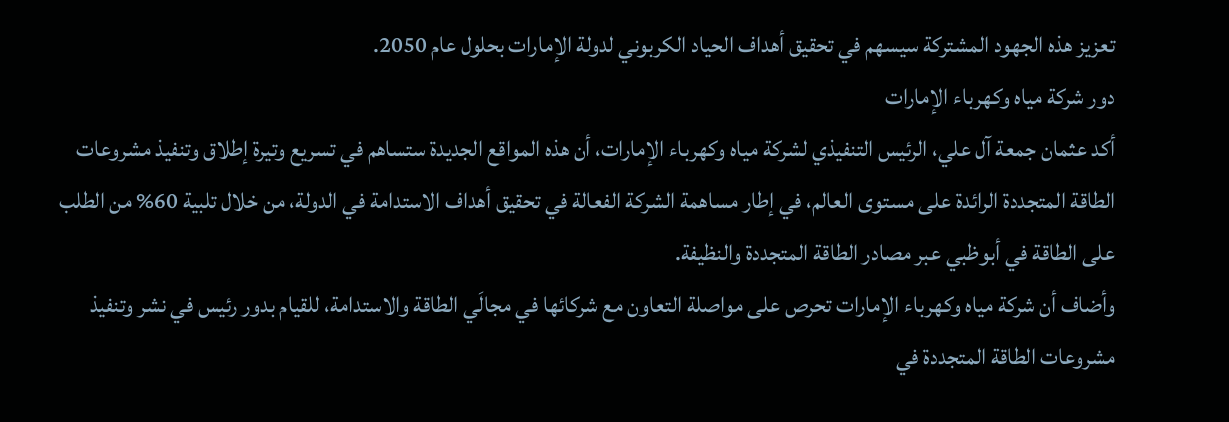تعزيز هذه الجهود المشتركة سيسهم في تحقيق أهداف الحياد الكربوني لدولة الإمارات بحلول عام 2050.
دور شركة مياه وكهرباء الإمارات
أكد عثمان جمعة آل علي، الرئيس التنفيذي لشركة مياه وكهرباء الإمارات، أن هذه المواقع الجديدة ستساهم في تسريع وتيرة إطلاق وتنفيذ مشروعات الطاقة المتجددة الرائدة على مستوى العالم، في إطار مساهمة الشركة الفعالة في تحقيق أهداف الاستدامة في الدولة، من خلال تلبية 60% من الطلب على الطاقة في أبوظبي عبر مصادر الطاقة المتجددة والنظيفة.
وأضاف أن شركة مياه وكهرباء الإمارات تحرص على مواصلة التعاون مع شركائها في مجالَي الطاقة والاستدامة، للقيام بدور رئيس في نشر وتنفيذ مشروعات الطاقة المتجددة في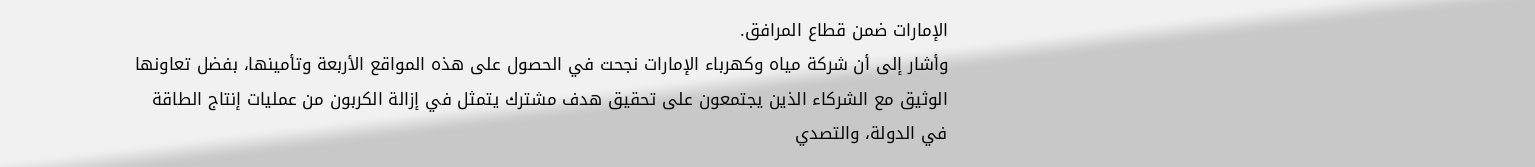الإمارات ضمن قطاع المرافق.
وأشار إلى أن شركة مياه وكهرباء الإمارات نجحت في الحصول على هذه المواقع الأربعة وتأمينها، بفضل تعاونها الوثيق مع الشركاء الذين يجتمعون على تحقيق هدف مشترك يتمثل في إزالة الكربون من عمليات إنتاج الطاقة في الدولة، والتصدي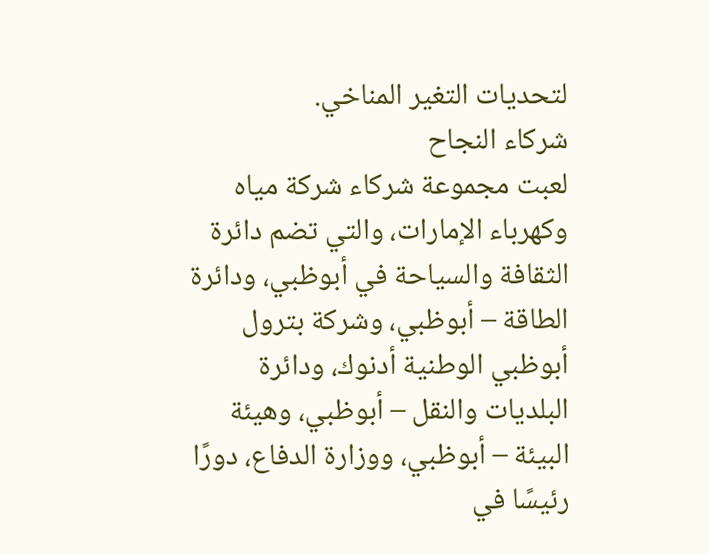لتحديات التغير المناخي.
شركاء النجاح
لعبت مجموعة شركاء شركة مياه وكهرباء الإمارات، والتي تضم دائرة الثقافة والسياحة في أبوظبي، ودائرة الطاقة – أبوظبي، وشركة بترول أبوظبي الوطنية أدنوك، ودائرة البلديات والنقل – أبوظبي، وهيئة البيئة – أبوظبي، ووزارة الدفاع، دورًا رئيسًا في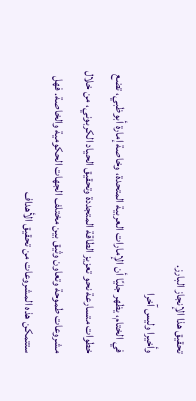تحقيق هذا الإنجاز البارز.
وأخيرا وليس آخرا
في الختام، يظهر جليًا أن الإمارات العربية المتحدة، وخاصة إمارة أبوظبي، تضع خطوات متسارعة نحو تعزيز الطاقة المتجددة وتحقيق الحياد الكربوني، من خلال مشروعات طموحة وتعاون وثيق بين مختلف الجهات الحكومية والخاصة. فهل ستتمكن هذه المشروعات من تحقيق الأهداف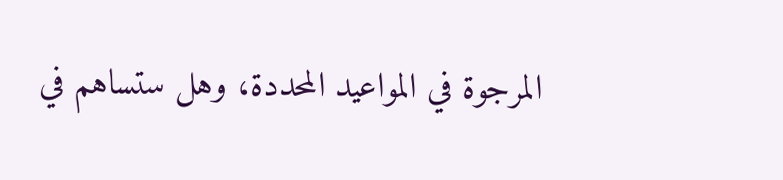المرجوة في المواعيد المحددة، وهل ستساهم في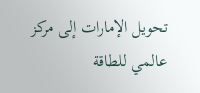تحويل الإمارات إلى مركز عالمي للطاقة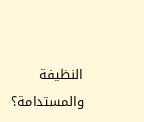النظيفة والمستدامة؟